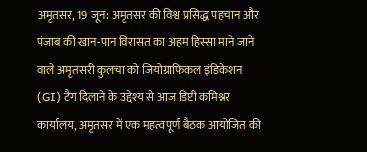अमृतसर, 19 जून: अमृतसर की विश्व प्रसिद्ध पहचान और पंजाब की खान-पान विरासत का अहम हिस्सा माने जाने वाले अमृतसरी कुलचा को जियोग्राफिकल इंडिकेशन (GI) टैग दिलाने के उद्देश्य से आज डिप्टी कमिश्नर कार्यालय, अमृतसर में एक महत्वपूर्ण बैठक आयोजित की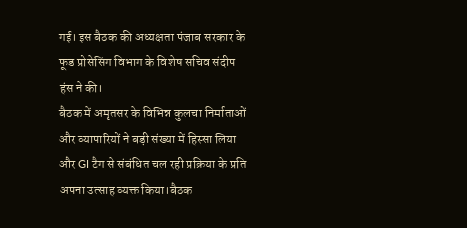गई। इस बैठक की अध्यक्षता पंजाब सरकार के फूड प्रोसेसिंग विभाग के विशेष सचिव संदीप हंस ने की।
बैठक में अमृतसर के विभिन्न कुलचा निर्माताओं और व्यापारियों ने बड़ी संख्या में हिस्सा लिया और GI टैग से संबंधित चल रही प्रक्रिया के प्रति अपना उत्साह व्यक्त किया।बैठक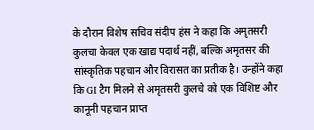के दौरान विशेष सचिव संदीप हंस ने कहा कि अमृतसरी कुलचा केवल एक खाद्य पदार्थ नहीं, बल्कि अमृतसर की सांस्कृतिक पहचान और विरासत का प्रतीक है। उन्होंने कहा कि GI टैग मिलने से अमृतसरी कुलचे को एक विशिष्ट और कानूनी पहचान प्राप्त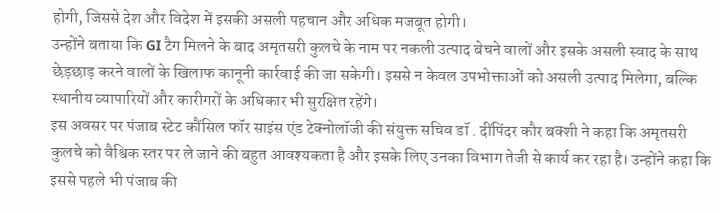होगी, जिससे देश और विदेश में इसकी असली पहचान और अधिक मजबूत होगी।
उन्होंने बताया कि GI टैग मिलने के बाद अमृतसरी कुलचे के नाम पर नकली उत्पाद बेचने वालों और इसके असली स्वाद के साथ छेड़छाड़ करने वालों के खिलाफ कानूनी कार्रवाई की जा सकेगी। इससे न केवल उपभोक्ताओं को असली उत्पाद मिलेगा, बल्कि स्थानीय व्यापारियों और कारीगरों के अधिकार भी सुरक्षित रहेंगे।
इस अवसर पर पंजाब स्टेट कौंसिल फॉर साइंस एंड टेक्नोलॉजी की संयुक्त सचिव डॉ . दींपिंदर कौर बक्शी ने कहा कि अमृतसरी कुलचे को वैश्विक स्तर पर ले जाने की बहुत आवश्यकता है और इसके लिए उनका विभाग तेजी से कार्य कर रहा है। उन्होंने कहा कि इससे पहले भी पंजाब की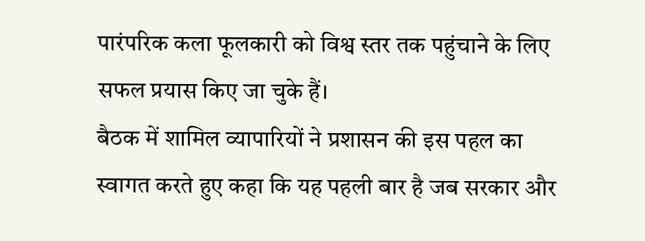पारंपरिक कला फूलकारी को विश्व स्तर तक पहुंचाने के लिए सफल प्रयास किए जा चुके हैं।
बैठक में शामिल व्यापारियों ने प्रशासन की इस पहल का स्वागत करते हुए कहा कि यह पहली बार है जब सरकार और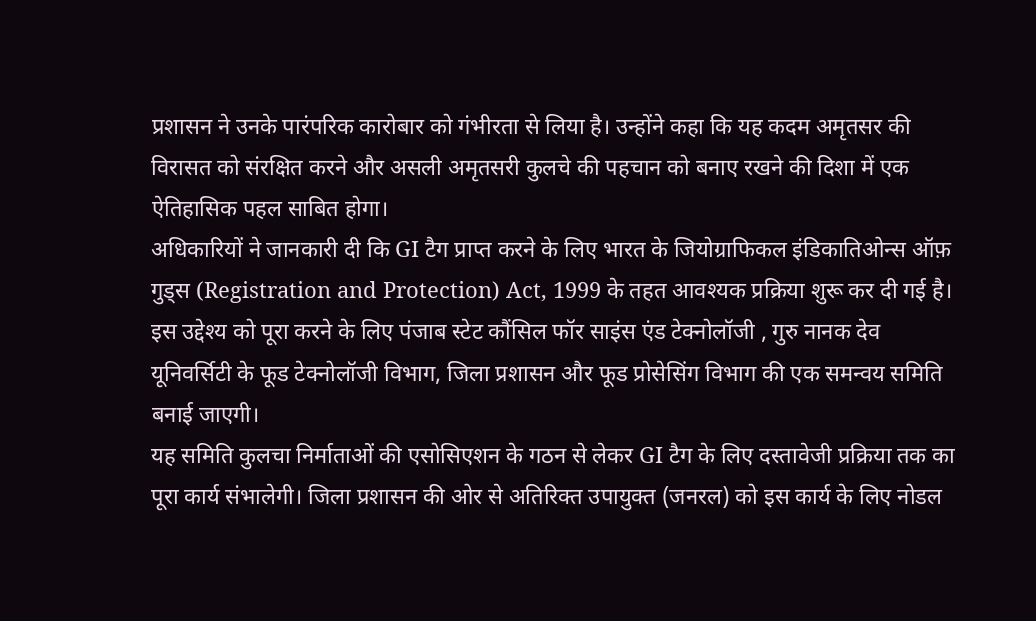प्रशासन ने उनके पारंपरिक कारोबार को गंभीरता से लिया है। उन्होंने कहा कि यह कदम अमृतसर की विरासत को संरक्षित करने और असली अमृतसरी कुलचे की पहचान को बनाए रखने की दिशा में एक ऐतिहासिक पहल साबित होगा।
अधिकारियों ने जानकारी दी कि GI टैग प्राप्त करने के लिए भारत के जियोग्राफिकल इंडिकातिओन्स ऑफ़ गुड्स (Registration and Protection) Act, 1999 के तहत आवश्यक प्रक्रिया शुरू कर दी गई है। इस उद्देश्य को पूरा करने के लिए पंजाब स्टेट कौंसिल फॉर साइंस एंड टेक्नोलॉजी , गुरु नानक देव यूनिवर्सिटी के फूड टेक्नोलॉजी विभाग, जिला प्रशासन और फूड प्रोसेसिंग विभाग की एक समन्वय समिति बनाई जाएगी।
यह समिति कुलचा निर्माताओं की एसोसिएशन के गठन से लेकर GI टैग के लिए दस्तावेजी प्रक्रिया तक का पूरा कार्य संभालेगी। जिला प्रशासन की ओर से अतिरिक्त उपायुक्त (जनरल) को इस कार्य के लिए नोडल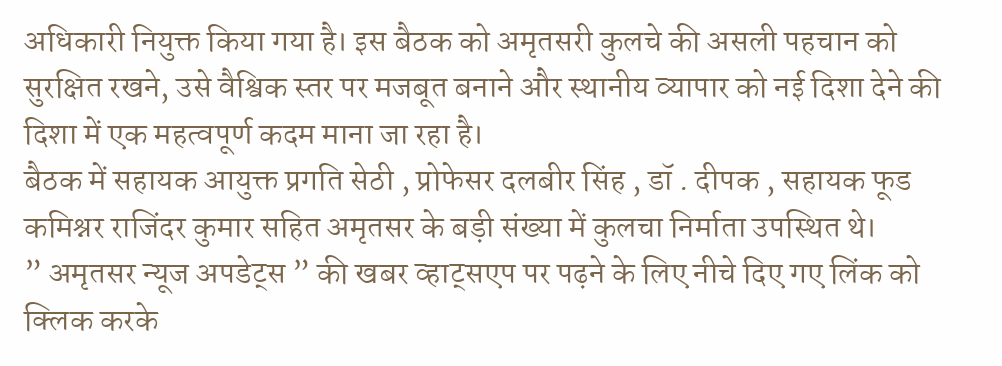अधिकारी नियुक्त किया गया है। इस बैठक को अमृतसरी कुलचे की असली पहचान को सुरक्षित रखने, उसे वैश्विक स्तर पर मजबूत बनाने और स्थानीय व्यापार को नई दिशा देने की दिशा में एक महत्वपूर्ण कदम माना जा रहा है।
बैठक में सहायक आयुक्त प्रगति सेठी , प्रोफेसर दलबीर सिंह , डॉ . दीपक , सहायक फूड कमिश्नर राजिंदर कुमार सहित अमृतसर के बड़ी संख्या में कुलचा निर्माता उपस्थित थे।
” अमृतसर न्यूज अपडेट्स ” की खबर व्हाट्सएप पर पढ़ने के लिए नीचे दिए गए लिंक को क्लिक करके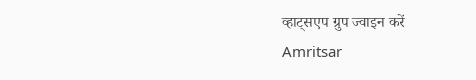व्हाट्सएप ग्रुप ज्वाइन करें
Amritsar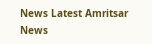News Latest Amritsar News